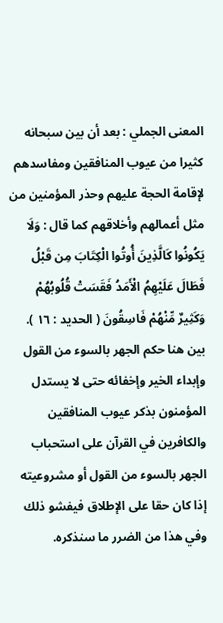المعنى الجملي : بعد أن بين سبحانه كثيرا من عيوب المنافقين ومفاسدهم لإقامة الحجة عليهم وحذر المؤمنين من مثل أعمالهم وأخلاقهم كما قال : وَلَا يَكُونُوا كَالَّذِينَ أُوتُوا الْكِتَابَ مِن قَبْلُ فَطَالَ عَلَيْهِمُ الْأَمَدُ فَقَسَتْ قُلُوبُهُمْ وَكَثِيرٌ مِّنْهُمْ فَاسِقُونَ ( الحديد : ١٦ ).
بين هنا حكم الجهر بالسوء من القول وإبداء الخير وإخفائه حتى لا يستدل المؤمنون بذكر عيوب المنافقين والكافرين في القرآن على استحباب الجهر بالسوء من القول أو مشروعيته إذا كان حقا على الإطلاق فيفشو ذلك وفي هذا من الضرر ما سنذكره.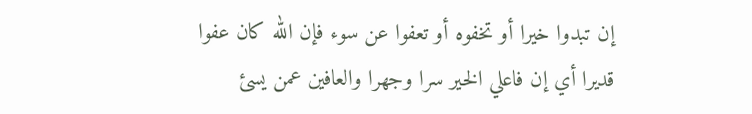إن تبدوا خيرا أو تخفوه أو تعفوا عن سوء فإن الله كان عفوا قديرا أي إن فاعلي الخير سرا وجهرا والعافين عمن يسئ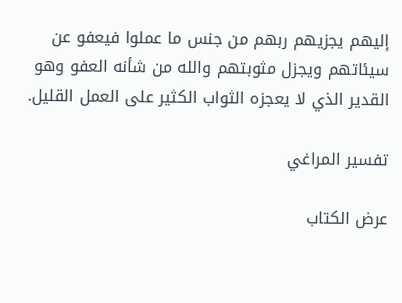إليهم يجزيهم ربهم من جنس ما عملوا فيعفو عن سيئاتهم ويجزل مثوبتهم والله من شأنه العفو وهو القدير الذي لا يعجزه الثواب الكثير على العمل القليل.

تفسير المراغي

عرض الكتاب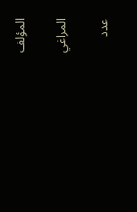المؤلف

المراغي

عدد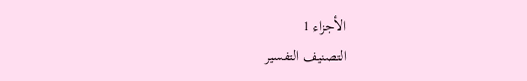الأجزاء 1
التصنيف التفسير